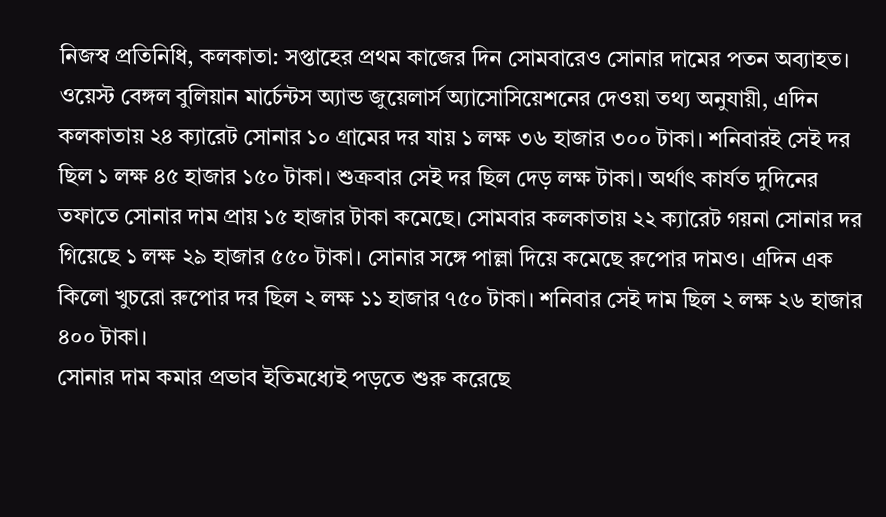নিজস্ব প্রতিনিধি, কলকাতা: সপ্তাহের প্রথম কাজের দিন সোমবারেও সোনার দামের পতন অব্যাহত। ওয়েস্ট বেঙ্গল বুলিয়ান মার্চেন্টস অ্যান্ড জুয়েলার্স অ্যাসোসিয়েশনের দেওয়া তথ্য অনুযায়ী, এদিন কলকাতায় ২৪ ক্যারেট সোনার ১০ গ্রামের দর যায় ১ লক্ষ ৩৬ হাজার ৩০০ টাকা। শনিবারই সেই দর ছিল ১ লক্ষ ৪৫ হাজার ১৫০ টাকা। শুক্রবার সেই দর ছিল দেড় লক্ষ টাকা। অর্থাৎ কার্যত দুদিনের তফাতে সোনার দাম প্রায় ১৫ হাজার টাকা কমেছে। সোমবার কলকাতায় ২২ ক্যারেট গয়না সোনার দর গিয়েছে ১ লক্ষ ২৯ হাজার ৫৫০ টাকা। সোনার সঙ্গে পাল্লা দিয়ে কমেছে রুপোর দামও। এদিন এক কিলো খুচরো রুপোর দর ছিল ২ লক্ষ ১১ হাজার ৭৫০ টাকা। শনিবার সেই দাম ছিল ২ লক্ষ ২৬ হাজার ৪০০ টাকা।
সোনার দাম কমার প্রভাব ইতিমধ্যেই পড়তে শুরু করেছে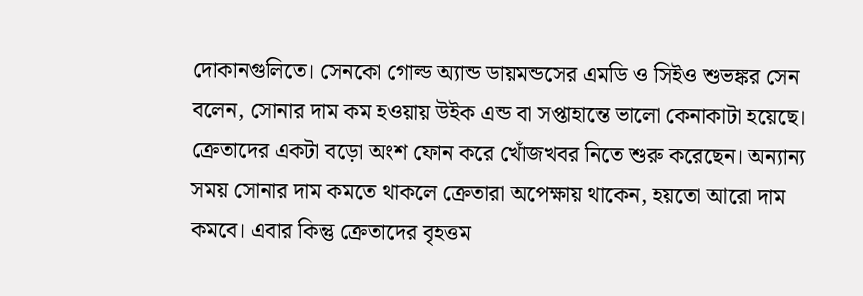দোকানগুলিতে। সেনকো গোল্ড অ্যান্ড ডায়মন্ডসের এমডি ও সিইও শুভঙ্কর সেন বলেন, সোনার দাম কম হওয়ায় উইক এন্ড বা সপ্তাহান্তে ভালো কেনাকাটা হয়েছে। ক্রেতাদের একটা বড়ো অংশ ফোন করে খোঁজখবর নিতে শুরু করেছেন। অন্যান্য সময় সোনার দাম কমতে থাকলে ক্রেতারা অপেক্ষায় থাকেন, হয়তো আরো দাম কমবে। এবার কিন্তু ক্রেতাদের বৃহত্তম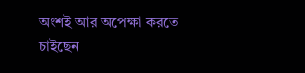অংশই আর অপেক্ষা করতে চাইছেন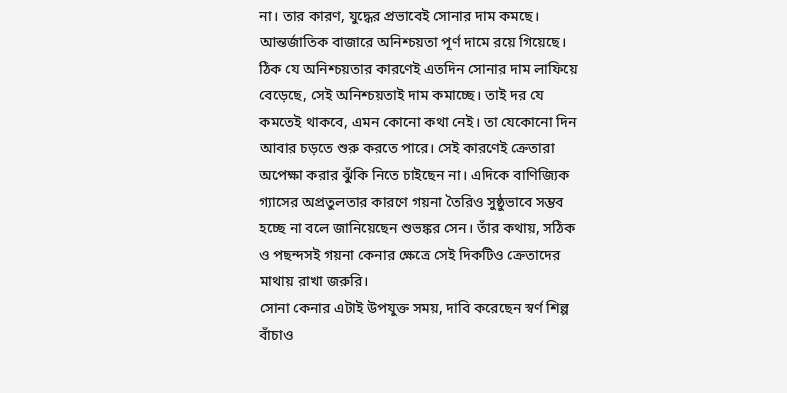না। তার কারণ, যুদ্ধের প্রভাবেই সোনার দাম কমছে। আন্তর্জাতিক বাজারে অনিশ্চয়তা পূর্ণ দামে রয়ে গিয়েছে। ঠিক যে অনিশ্চয়তার কারণেই এতদিন সোনার দাম লাফিয়ে বেড়েছে, সেই অনিশ্চয়তাই দাম কমাচ্ছে। তাই দর যে কমতেই থাকবে, এমন কোনো কথা নেই। তা যেকোনো দিন আবার চড়তে শুরু করতে পারে। সেই কারণেই ক্রেতারা অপেক্ষা করার ঝুঁকি নিতে চাইছেন না। এদিকে বাণিজ্যিক গ্যাসের অপ্রতুলতার কারণে গয়না তৈরিও সুষ্ঠুভাবে সম্ভব হচ্ছে না বলে জানিয়েছেন শুভঙ্কর সেন। তাঁর কথায়, সঠিক ও পছন্দসই গয়না কেনার ক্ষেত্রে সেই দিকটিও ক্রেতাদের মাথায় রাখা জরুরি।
সোনা কেনার এটাই উপযুক্ত সময়, দাবি করেছেন স্বর্ণ শিল্প বাঁচাও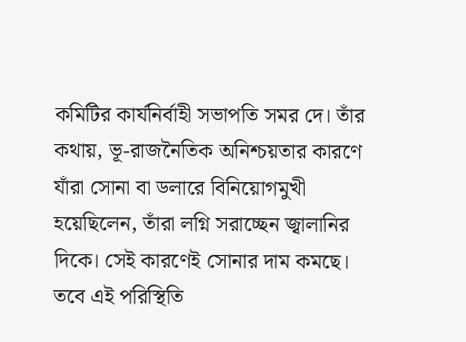কমিটির কার্যনির্বাহী সভাপতি সমর দে। তাঁর কথায়, ভূ-রাজনৈতিক অনিশ্চয়তার কারণে যাঁরা সোনা বা ডলারে বিনিয়োগমুখী হয়েছিলেন, তাঁরা লগ্নি সরাচ্ছেন জ্বালানির দিকে। সেই কারণেই সোনার দাম কমছে। তবে এই পরিস্থিতি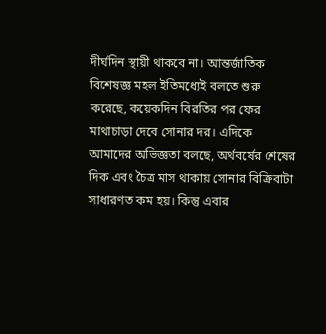দীর্ঘদিন স্থায়ী থাকবে না। আন্তর্জাতিক বিশেষজ্ঞ মহল ইতিমধ্যেই বলতে শুরু করেছে, কয়েকদিন বিরতির পর ফের মাথাচাড়া দেবে সোনার দর। এদিকে আমাদের অভিজ্ঞতা বলছে, অর্থবর্ষের শেষের দিক এবং চৈত্র মাস থাকায় সোনার বিক্রিবাটা সাধারণত কম হয়। কিন্তু এবার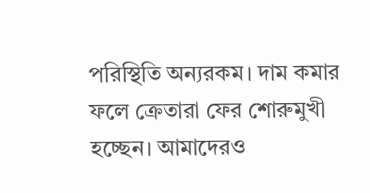পরিস্থিতি অন্যরকম। দাম কমার ফলে ক্রেতারা ফের শোরুমুখী হচ্ছেন। আমাদেরও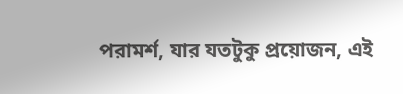পরামর্শ, যার যতটুকু প্রয়োজন, এই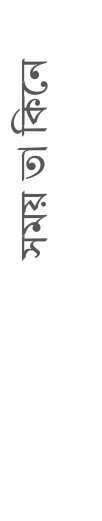সময় তা কিনে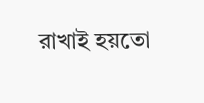রাখাই হয়তো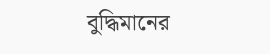বুদ্ধিমানের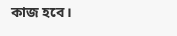কাজ হবে।